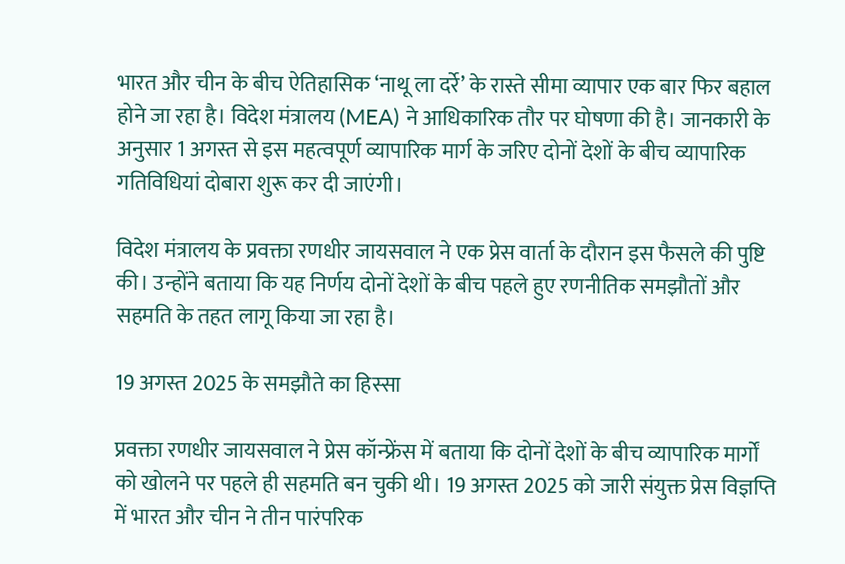भारत और चीन के बीच ऐतिहासिक ‘नाथू ला दर्रे’ के रास्ते सीमा व्यापार एक बार फिर बहाल होने जा रहा है। विदेश मंत्रालय (MEA) ने आधिकारिक तौर पर घोषणा की है। जानकारी के अनुसार 1 अगस्त से इस महत्वपूर्ण व्यापारिक मार्ग के जरिए दोनों देशों के बीच व्यापारिक गतिविधियां दोबारा शुरू कर दी जाएंगी।

विदेश मंत्रालय के प्रवक्ता रणधीर जायसवाल ने एक प्रेस वार्ता के दौरान इस फैसले की पुष्टि की। उन्होंने बताया कि यह निर्णय दोनों देशों के बीच पहले हुए रणनीतिक समझौतों और सहमति के तहत लागू किया जा रहा है।

19 अगस्त 2025 के समझौते का हिस्सा

प्रवक्ता रणधीर जायसवाल ने प्रेस कॉन्फ्रेंस में बताया कि दोनों देशों के बीच व्यापारिक मार्गों को खोलने पर पहले ही सहमति बन चुकी थी। 19 अगस्त 2025 को जारी संयुक्त प्रेस विज्ञप्ति में भारत और चीन ने तीन पारंपरिक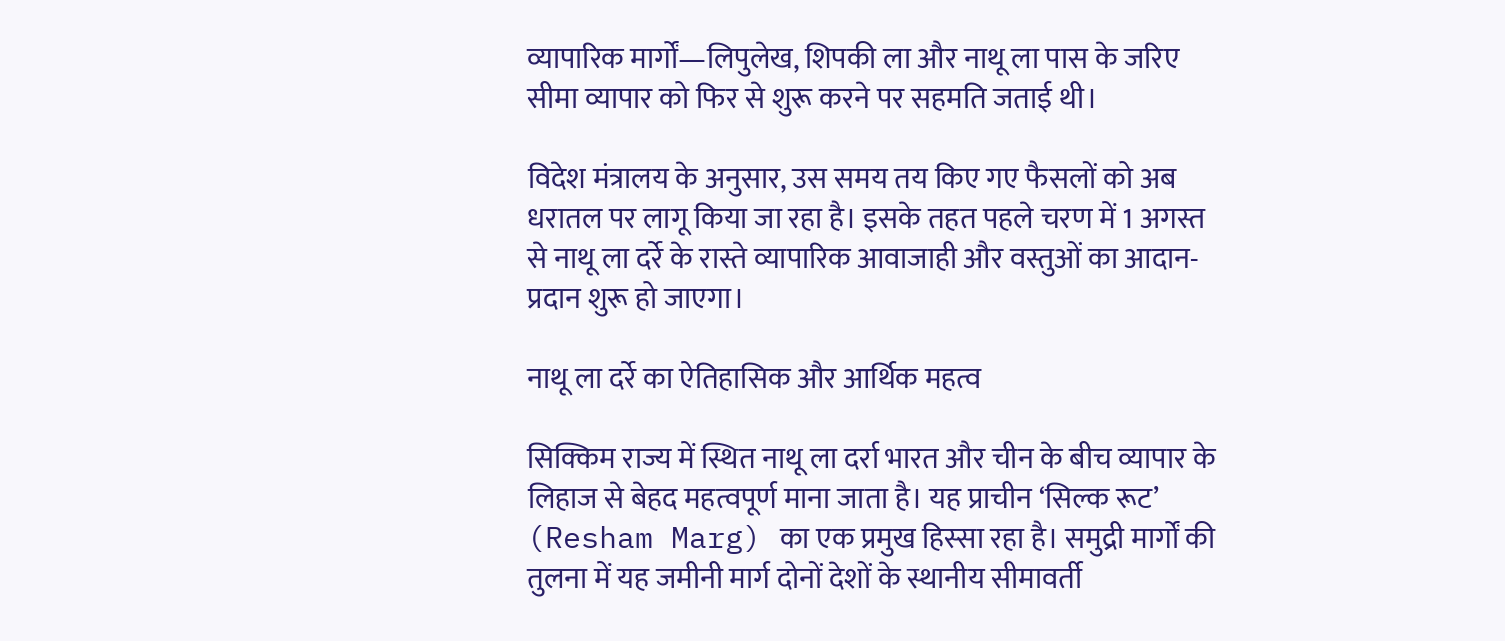व्यापारिक मार्गों—लिपुलेख, शिपकी ला और नाथू ला पास के जरिए सीमा व्यापार को फिर से शुरू करने पर सहमति जताई थी।

विदेश मंत्रालय के अनुसार, उस समय तय किए गए फैसलों को अब धरातल पर लागू किया जा रहा है। इसके तहत पहले चरण में 1 अगस्त से नाथू ला दर्रे के रास्ते व्यापारिक आवाजाही और वस्तुओं का आदान-प्रदान शुरू हो जाएगा।

नाथू ला दर्रे का ऐतिहासिक और आर्थिक महत्व

सिक्किम राज्य में स्थित नाथू ला दर्रा भारत और चीन के बीच व्यापार के लिहाज से बेहद महत्वपूर्ण माना जाता है। यह प्राचीन ‘सिल्क रूट’ (Resham Marg) का एक प्रमुख हिस्सा रहा है। समुद्री मार्गों की तुलना में यह जमीनी मार्ग दोनों देशों के स्थानीय सीमावर्ती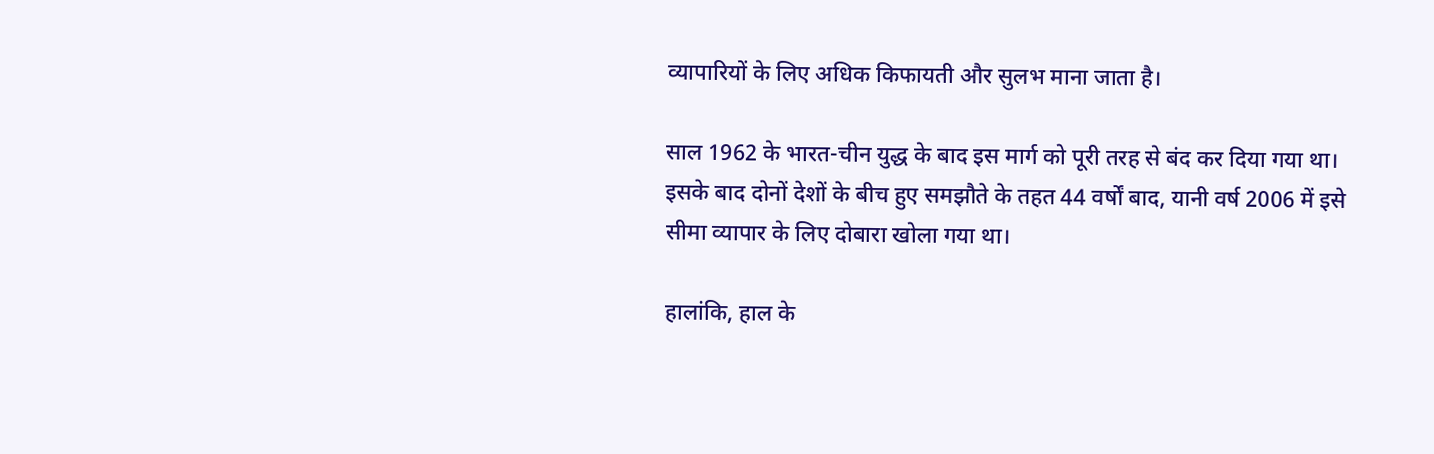व्यापारियों के लिए अधिक किफायती और सुलभ माना जाता है।

साल 1962 के भारत-चीन युद्ध के बाद इस मार्ग को पूरी तरह से बंद कर दिया गया था। इसके बाद दोनों देशों के बीच हुए समझौते के तहत 44 वर्षों बाद, यानी वर्ष 2006 में इसे सीमा व्यापार के लिए दोबारा खोला गया था।

हालांकि, हाल के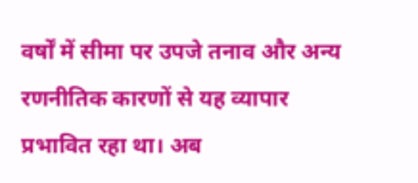वर्षों में सीमा पर उपजे तनाव और अन्य रणनीतिक कारणों से यह व्यापार प्रभावित रहा था। अब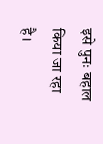इसे पुनः बहाल किया जा रहा है।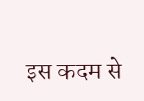इस कदम से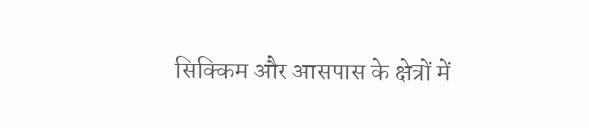सिक्किम और आसपास के क्षेत्रों में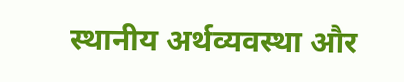स्थानीय अर्थव्यवस्था और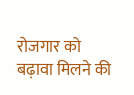रोजगार को बढ़ावा मिलने की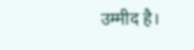उम्मीद है।